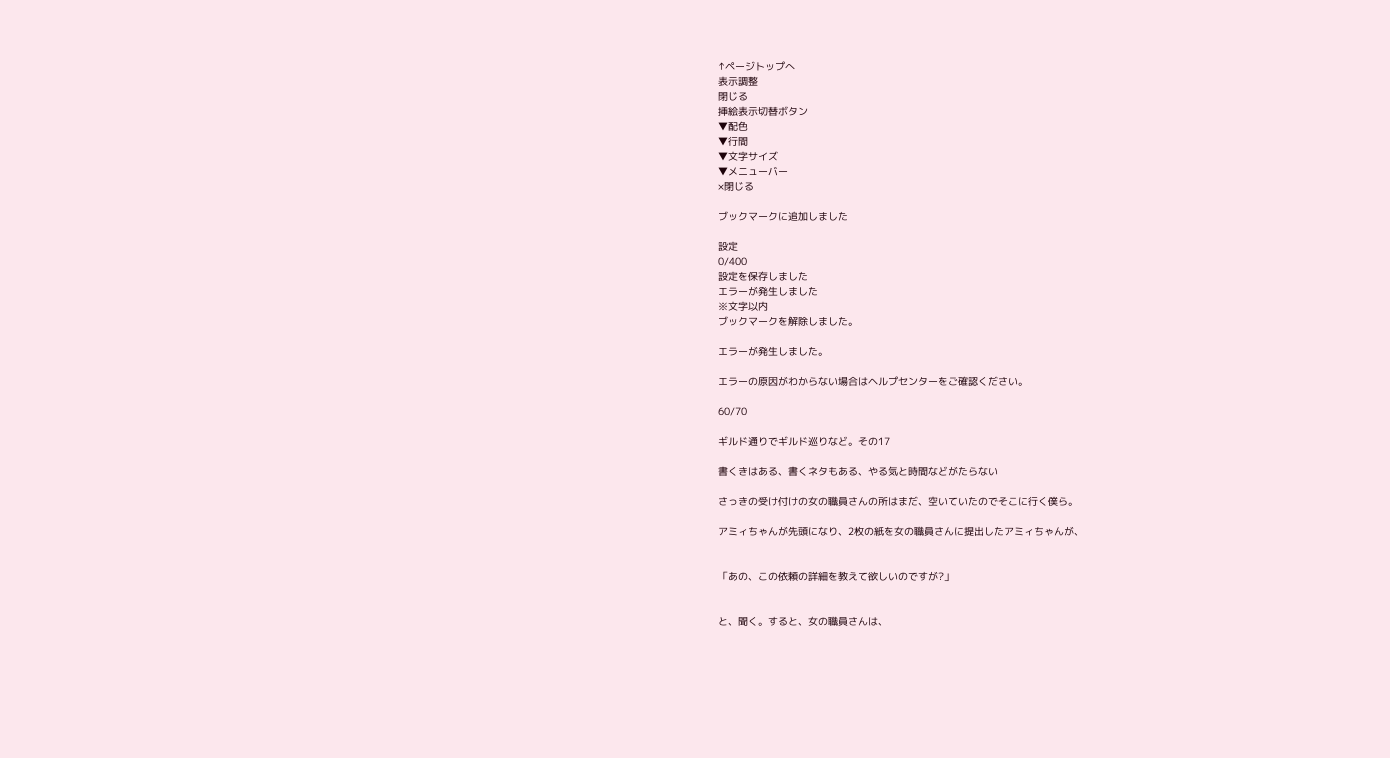↑ページトップへ
表示調整
閉じる
挿絵表示切替ボタン
▼配色
▼行間
▼文字サイズ
▼メニューバー
×閉じる

ブックマークに追加しました

設定
0/400
設定を保存しました
エラーが発生しました
※文字以内
ブックマークを解除しました。

エラーが発生しました。

エラーの原因がわからない場合はヘルプセンターをご確認ください。

60/70

ギルド通りでギルド巡りなど。その17

書くきはある、書くネタもある、やる気と時間などがたらない

さっきの受け付けの女の職員さんの所はまだ、空いていたのでそこに行く僕ら。

アミィちゃんが先頭になり、2枚の紙を女の職員さんに提出したアミィちゃんが、


「あの、この依頼の詳細を教えて欲しいのですが?」


と、聞く。すると、女の職員さんは、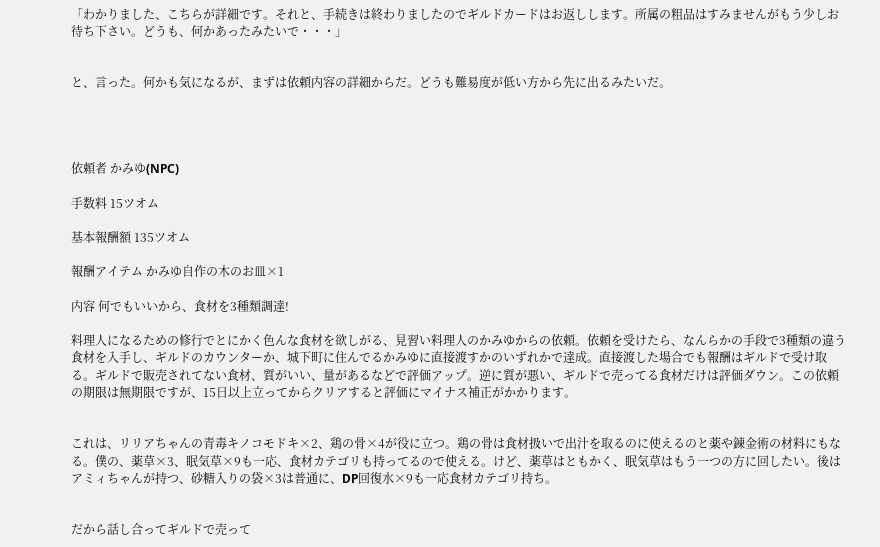「わかりました、こちらが詳細です。それと、手続きは終わりましたのでギルドカードはお返しします。所属の粗品はすみませんがもう少しお待ち下さい。どうも、何かあったみたいで・・・」


と、言った。何かも気になるが、まずは依頼内容の詳細からだ。どうも難易度が低い方から先に出るみたいだ。




依頼者 かみゆ(NPC)

手数料 15ツオム

基本報酬額 135ツオム

報酬アイテム かみゆ自作の木のお皿×1

内容 何でもいいから、食材を3種類調達!

料理人になるための修行でとにかく色んな食材を欲しがる、見習い料理人のかみゆからの依頼。依頼を受けたら、なんらかの手段で3種類の違う食材を入手し、ギルドのカウンターか、城下町に住んでるかみゆに直接渡すかのいずれかで達成。直接渡した場合でも報酬はギルドで受け取る。ギルドで販売されてない食材、質がいい、量があるなどで評価アップ。逆に質が悪い、ギルドで売ってる食材だけは評価ダウン。この依頼の期限は無期限ですが、15日以上立ってからクリアすると評価にマイナス補正がかかります。


これは、リリアちゃんの青毒キノコモドキ×2、鶏の骨×4が役に立つ。鶏の骨は食材扱いで出汁を取るのに使えるのと薬や錬金術の材料にもなる。僕の、薬草×3、眠気草×9も一応、食材カテゴリも持ってるので使える。けど、薬草はともかく、眠気草はもう一つの方に回したい。後はアミィちゃんが持つ、砂糖入りの袋×3は普通に、DP回復水×9も一応食材カテゴリ持ち。


だから話し合ってギルドで売って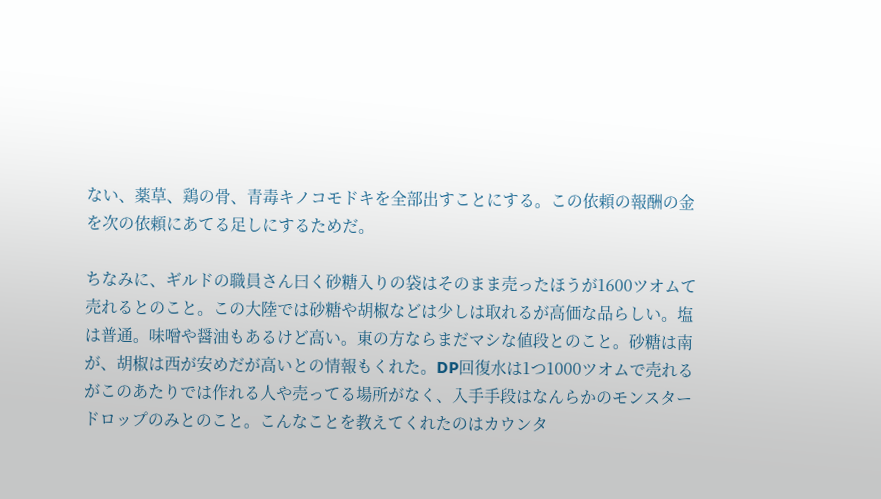ない、薬草、鶏の骨、青毒キノコモドキを全部出すことにする。この依頼の報酬の金を次の依頼にあてる足しにするためだ。

ちなみに、ギルドの職員さん曰く砂糖入りの袋はそのまま売ったほうが1600ツオムて売れるとのこと。この大陸では砂糖や胡椒などは少しは取れるが高価な品らしい。塩は普通。味噌や醤油もあるけど高い。東の方ならまだマシな値段とのこと。砂糖は南が、胡椒は西が安めだが高いとの情報もくれた。DP回復水は1つ1000ツオムで売れるがこのあたりでは作れる人や売ってる場所がなく、入手手段はなんらかのモンスタードロップのみとのこと。こんなことを教えてくれたのはカウンタ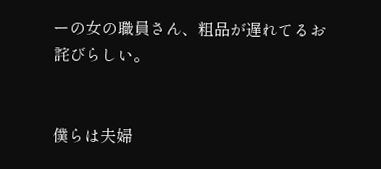ーの女の職員さん、粗品が遅れてるお詫びらしい。


僕らは夫婦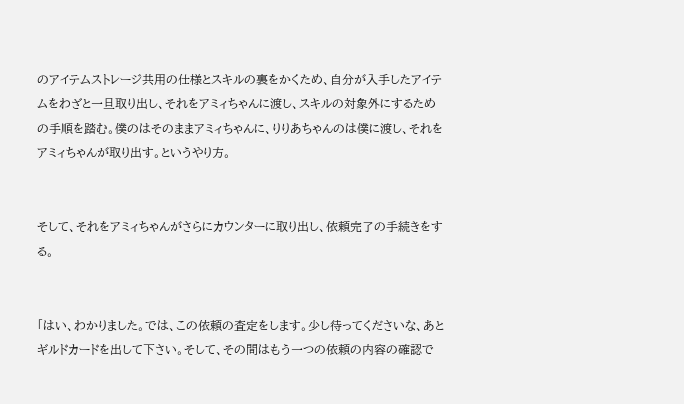のアイテムストレージ共用の仕様とスキルの裏をかくため、自分が入手したアイテムをわざと一旦取り出し、それをアミィちゃんに渡し、スキルの対象外にするための手順を踏む。僕のはそのままアミィちゃんに、りりあちゃんのは僕に渡し、それをアミィちゃんが取り出す。というやり方。


そして、それをアミィちゃんがさらにカウンターに取り出し、依頼完了の手続きをする。


「はい、わかりました。では、この依頼の査定をします。少し待ってくださいな、あとギルドカードを出して下さい。そして、その間はもう一つの依頼の内容の確認で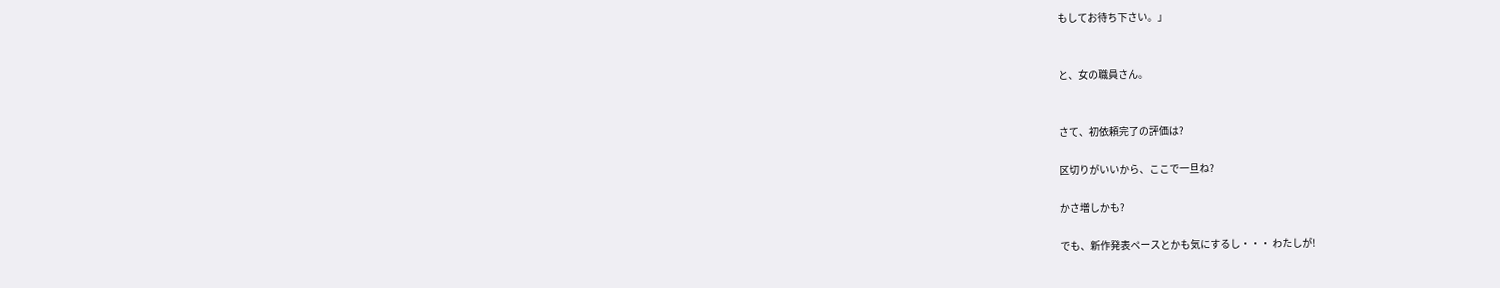もしてお待ち下さい。」


と、女の職員さん。


さて、初依頼完了の評価は?

区切りがいいから、ここで一旦ね?

かさ増しかも?

でも、新作発表ペースとかも気にするし・・・ わたしが!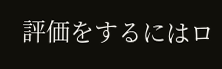評価をするにはロ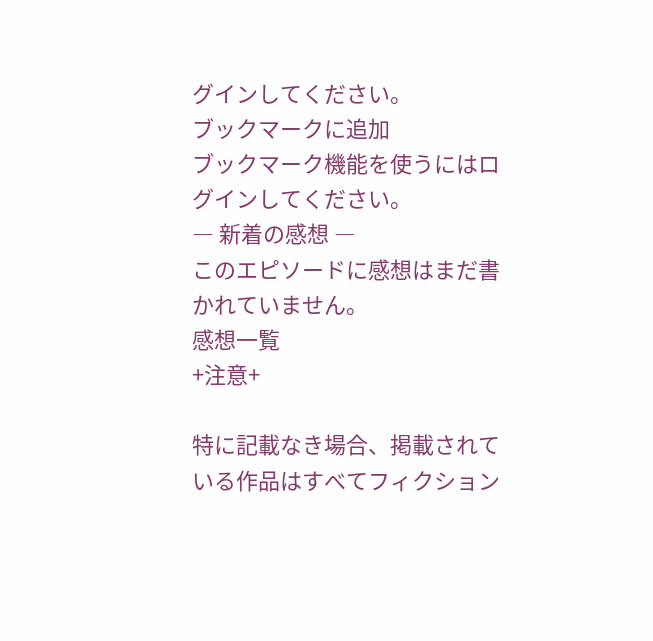グインしてください。
ブックマークに追加
ブックマーク機能を使うにはログインしてください。
― 新着の感想 ―
このエピソードに感想はまだ書かれていません。
感想一覧
+注意+

特に記載なき場合、掲載されている作品はすべてフィクション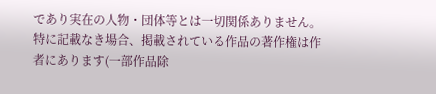であり実在の人物・団体等とは一切関係ありません。
特に記載なき場合、掲載されている作品の著作権は作者にあります(一部作品除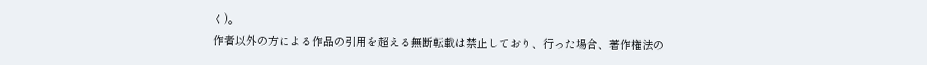く)。
作者以外の方による作品の引用を超える無断転載は禁止しており、行った場合、著作権法の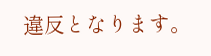違反となります。